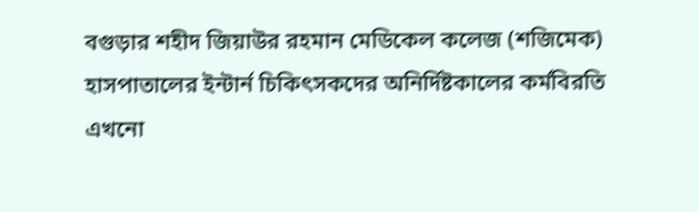বগুড়ার শহীদ জিয়াউর রহমান মেডিকেল কলেজ (শজিমেক) হাসপাতালের ইন্টার্ন চিকিৎসকদের অনির্দিষ্টকালের কর্মবিরতি এখনো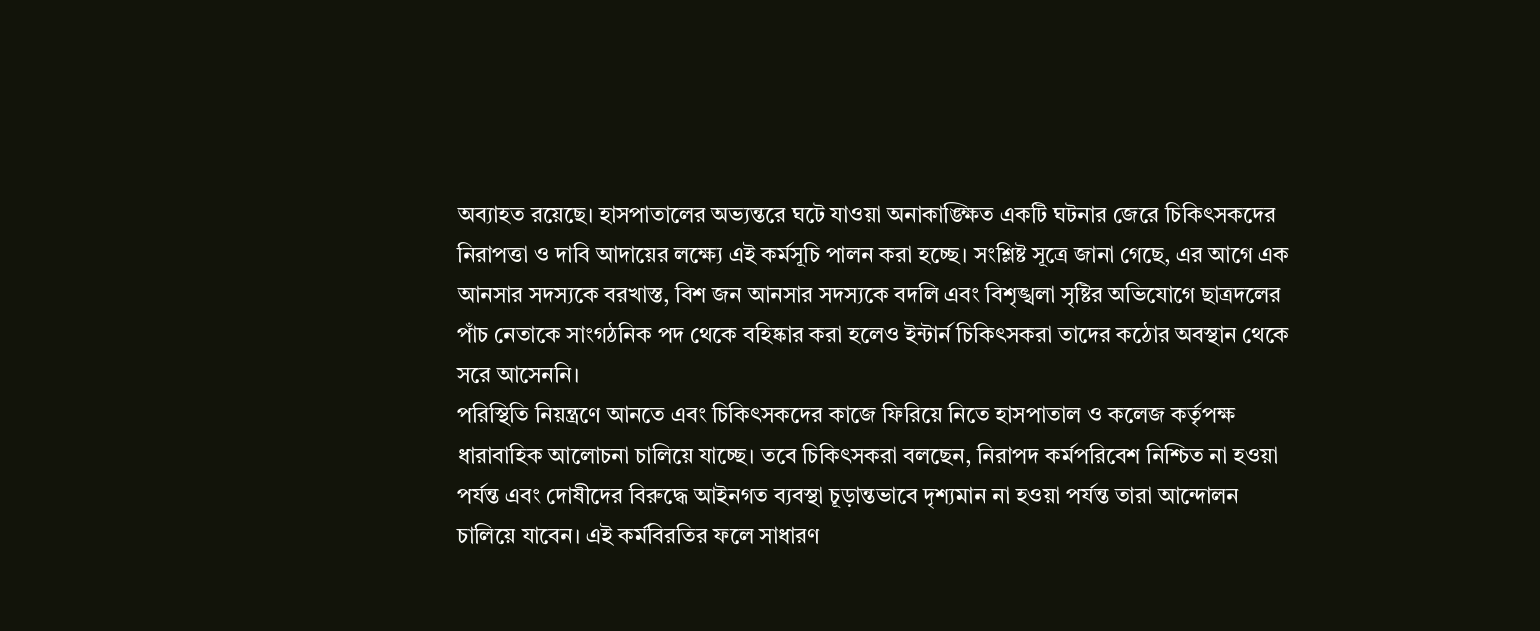অব্যাহত রয়েছে। হাসপাতালের অভ্যন্তরে ঘটে যাওয়া অনাকাঙ্ক্ষিত একটি ঘটনার জেরে চিকিৎসকদের নিরাপত্তা ও দাবি আদায়ের লক্ষ্যে এই কর্মসূচি পালন করা হচ্ছে। সংশ্লিষ্ট সূত্রে জানা গেছে, এর আগে এক আনসার সদস্যকে বরখাস্ত, বিশ জন আনসার সদস্যকে বদলি এবং বিশৃঙ্খলা সৃষ্টির অভিযোগে ছাত্রদলের পাঁচ নেতাকে সাংগঠনিক পদ থেকে বহিষ্কার করা হলেও ইন্টার্ন চিকিৎসকরা তাদের কঠোর অবস্থান থেকে সরে আসেননি।
পরিস্থিতি নিয়ন্ত্রণে আনতে এবং চিকিৎসকদের কাজে ফিরিয়ে নিতে হাসপাতাল ও কলেজ কর্তৃপক্ষ ধারাবাহিক আলোচনা চালিয়ে যাচ্ছে। তবে চিকিৎসকরা বলছেন, নিরাপদ কর্মপরিবেশ নিশ্চিত না হওয়া পর্যন্ত এবং দোষীদের বিরুদ্ধে আইনগত ব্যবস্থা চূড়ান্তভাবে দৃশ্যমান না হওয়া পর্যন্ত তারা আন্দোলন চালিয়ে যাবেন। এই কর্মবিরতির ফলে সাধারণ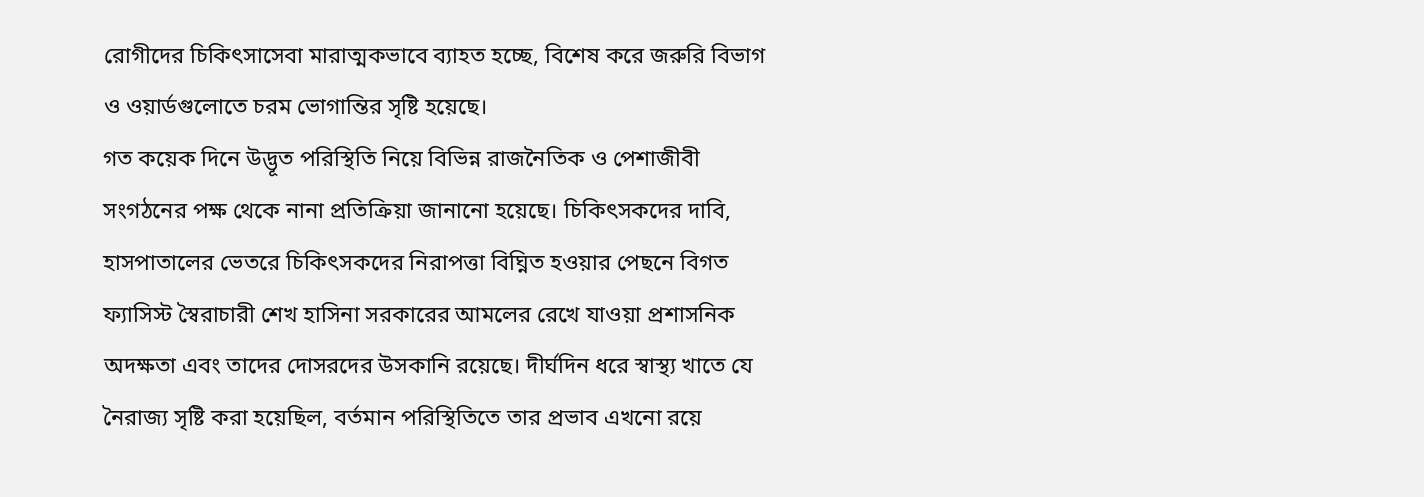রোগীদের চিকিৎসাসেবা মারাত্মকভাবে ব্যাহত হচ্ছে, বিশেষ করে জরুরি বিভাগ ও ওয়ার্ডগুলোতে চরম ভোগান্তির সৃষ্টি হয়েছে।
গত কয়েক দিনে উদ্ভূত পরিস্থিতি নিয়ে বিভিন্ন রাজনৈতিক ও পেশাজীবী সংগঠনের পক্ষ থেকে নানা প্রতিক্রিয়া জানানো হয়েছে। চিকিৎসকদের দাবি, হাসপাতালের ভেতরে চিকিৎসকদের নিরাপত্তা বিঘ্নিত হওয়ার পেছনে বিগত ফ্যাসিস্ট স্বৈরাচারী শেখ হাসিনা সরকারের আমলের রেখে যাওয়া প্রশাসনিক অদক্ষতা এবং তাদের দোসরদের উসকানি রয়েছে। দীর্ঘদিন ধরে স্বাস্থ্য খাতে যে নৈরাজ্য সৃষ্টি করা হয়েছিল, বর্তমান পরিস্থিতিতে তার প্রভাব এখনো রয়ে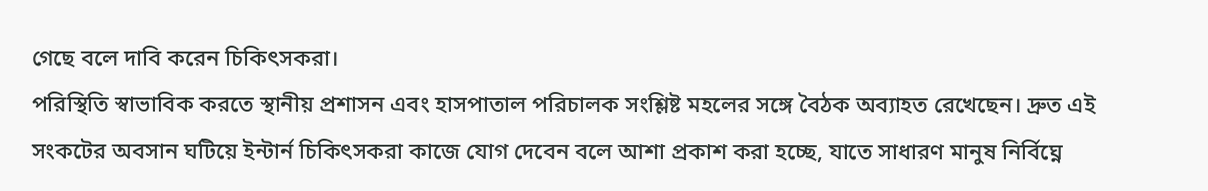গেছে বলে দাবি করেন চিকিৎসকরা।
পরিস্থিতি স্বাভাবিক করতে স্থানীয় প্রশাসন এবং হাসপাতাল পরিচালক সংশ্লিষ্ট মহলের সঙ্গে বৈঠক অব্যাহত রেখেছেন। দ্রুত এই সংকটের অবসান ঘটিয়ে ইন্টার্ন চিকিৎসকরা কাজে যোগ দেবেন বলে আশা প্রকাশ করা হচ্ছে, যাতে সাধারণ মানুষ নির্বিঘ্নে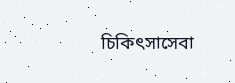চিকিৎসাসেবা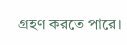গ্রহণ করতে পারে।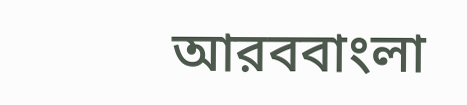আরববাংলা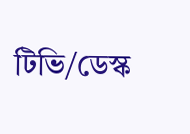টিভি/ডেস্ক